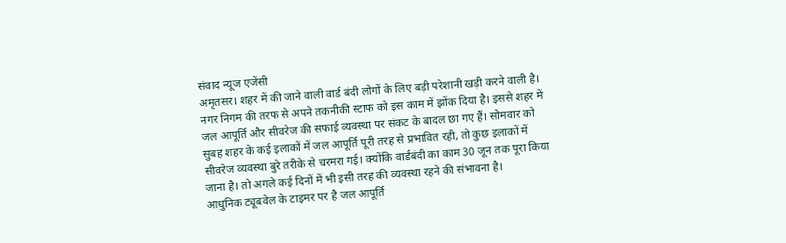संवाद न्यूज एजेंसी
अमृतसर। शहर में की जाने वाली वार्ड बंदी लोगों के लिए बड़ी परेशानी खड़ी करने वाली है। नगर निगम की तरफ से अपने तकनीकी स्टाफ को इस काम में झोंक दिया है। इससे शहर में जल आपूर्ति और सीवरेज की सफाई व्यवस्था पर संकट के बादल छा गए हैं। सोमवार को सुबह शहर के कई इलाकों में जल आपूर्ति पूरी तरह से प्रभावित रही, तो कुछ इलाकों में सीवरेज व्यवस्था बुरे तरीके से चरमरा गई। क्योंकि वार्डबंदी का काम 30 जून तक पूरा किया जाना है। तो अगले कई दिनों में भी इसी तरह की व्यवस्था रहने की संभावना है।
आधुनिक ट्यूबवेल के टाइमर पर है जल आपूर्ति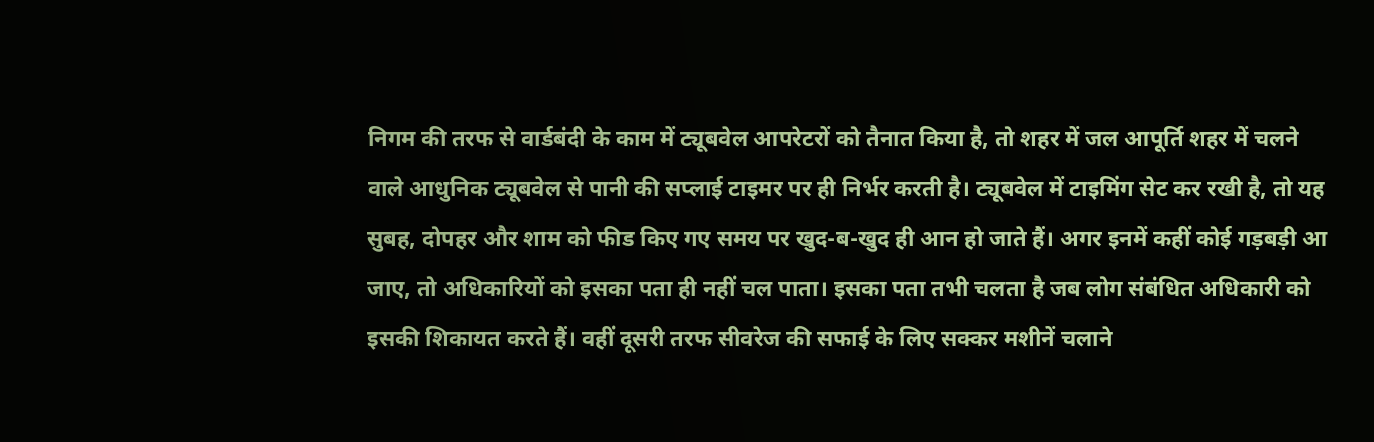निगम की तरफ से वार्डबंदी के काम में ट्यूबवेल आपरेटरों को तैनात किया है, तो शहर में जल आपूर्ति शहर में चलने वाले आधुनिक ट्यूबवेल से पानी की सप्लाई टाइमर पर ही निर्भर करती है। ट्यूबवेल में टाइमिंग सेट कर रखी है, तो यह सुबह, दोपहर और शाम को फीड किए गए समय पर खुद-ब-खुद ही आन हो जाते हैं। अगर इनमें कहीं कोई गड़बड़ी आ जाए, तो अधिकारियों को इसका पता ही नहीं चल पाता। इसका पता तभी चलता है जब लोग संबंधित अधिकारी को इसकी शिकायत करते हैं। वहीं दूसरी तरफ सीवरेज की सफाई के लिए सक्कर मशीनें चलाने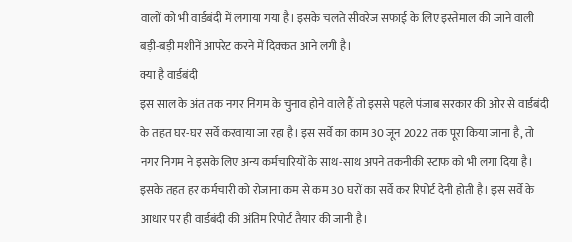वालों को भी वार्डबंदी में लगाया गया है। इसके चलते सीवरेज सफाई के लिए इस्तेमाल की जाने वाली बड़ी-बड़ी मशीनें आपरेट करने में दिक्कत आने लगी है।
क्या है वार्डबंदी
इस साल के अंत तक नगर निगम के चुनाव होने वाले हैं तो इससे पहले पंजाब सरकार की ओर से वार्डबंदी के तहत घर-घर सर्वे करवाया जा रहा है। इस सर्वे का काम 30 जून 2022 तक पूरा किया जाना है, तो नगर निगम ने इसके लिए अन्य कर्मचारियों के साथ-साथ अपने तकनीकी स्टाफ को भी लगा दिया है। इसके तहत हर कर्मचारी को रोजाना कम से कम 30 घरों का सर्वे कर रिपोर्ट देनी होती है। इस सर्वे के आधार पर ही वार्डबंदी की अंतिम रिपोर्ट तैयार की जानी है।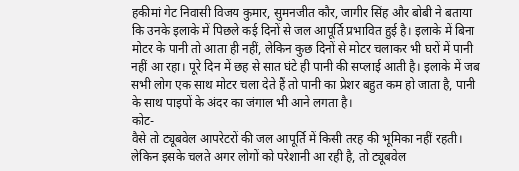हकीमां गेट निवासी विजय कुमार, सुमनजीत कौर, जागीर सिंह और बोबी ने बताया कि उनके इलाके में पिछले कई दिनों से जल आपूर्ति प्रभावित हुई है। इलाके में बिना मोटर के पानी तो आता ही नहीं, लेकिन कुछ दिनों से मोटर चलाकर भी घरों में पानी नहीं आ रहा। पूरे दिन में छह से सात घंटे ही पानी की सप्लाई आती है। इलाके में जब सभी लोग एक साथ मोटर चला देते हैं तो पानी का प्रेशर बहुत कम हो जाता है, पानी के साथ पाइपों के अंदर का जंगाल भी आने लगता है।
कोट-
वैसे तो ट्यूबवेल आपरेटरों की जल आपूर्ति में किसी तरह की भूमिका नहीं रहती। लेकिन इसके चलते अगर लोगों को परेशानी आ रही है, तो ट्यूबवेल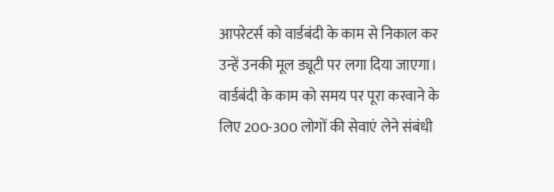आपरेटर्स को वार्डबंदी के काम से निकाल कर उन्हें उनकी मूल ड्यूटी पर लगा दिया जाएगा। वार्डबंदी के काम को समय पर पूरा करवाने के लिए 200-300 लोगों की सेवाएं लेने संबंधी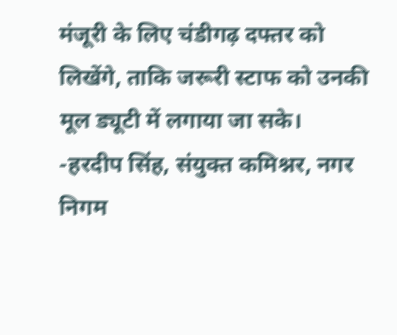मंजूरी के लिए चंडीगढ़ दफ्तर को लिखेंगे, ताकि जरूरी स्टाफ को उनकी मूल ड्यूटी में लगाया जा सके।
-हरदीप सिंह, संयुक्त कमिश्नर, नगर निगम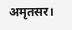अमृतसर।